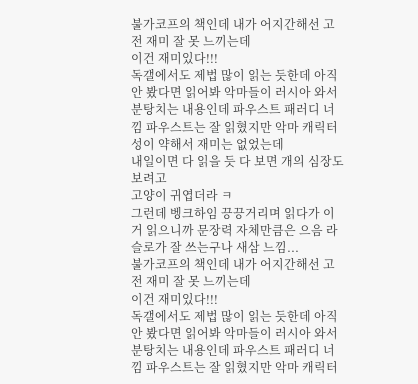불가코프의 책인데 내가 어지간해선 고전 재미 잘 못 느끼는데
이건 재미있다!!!
독갤에서도 제법 많이 읽는 듯한데 아직 안 봤다면 읽어봐 악마들이 러시아 와서 분탕치는 내용인데 파우스트 패러디 너낌 파우스트는 잘 읽혔지만 악마 캐릭터성이 약해서 재미는 없었는데
내일이면 다 읽을 듯 다 보면 개의 심장도 보려고
고양이 귀엽더라 ㅋ
그런데 벵크하임 끙끙거리며 읽다가 이거 읽으니까 문장력 자체만큼은 으음 라슬로가 잘 쓰는구나 새삼 느낌...
불가코프의 책인데 내가 어지간해선 고전 재미 잘 못 느끼는데
이건 재미있다!!!
독갤에서도 제법 많이 읽는 듯한데 아직 안 봤다면 읽어봐 악마들이 러시아 와서 분탕치는 내용인데 파우스트 패러디 너낌 파우스트는 잘 읽혔지만 악마 캐릭터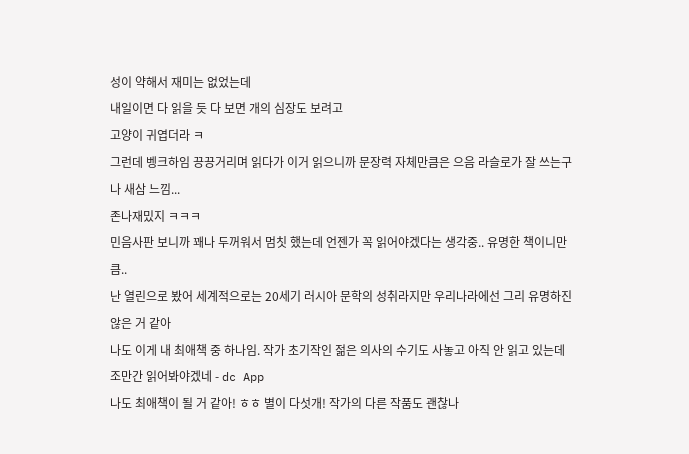성이 약해서 재미는 없었는데
내일이면 다 읽을 듯 다 보면 개의 심장도 보려고
고양이 귀엽더라 ㅋ
그런데 벵크하임 끙끙거리며 읽다가 이거 읽으니까 문장력 자체만큼은 으음 라슬로가 잘 쓰는구나 새삼 느낌...
존나재밌지 ㅋㅋㅋ
민음사판 보니까 꽤나 두꺼워서 멈칫 했는데 언젠가 꼭 읽어야겠다는 생각중.. 유명한 책이니만큼..
난 열린으로 봤어 세계적으로는 20세기 러시아 문학의 성취라지만 우리나라에선 그리 유명하진 않은 거 같아
나도 이게 내 최애책 중 하나임. 작가 초기작인 젊은 의사의 수기도 사놓고 아직 안 읽고 있는데 조만간 읽어봐야겠네 - dc App
나도 최애책이 될 거 같아! ㅎㅎ 별이 다섯개! 작가의 다른 작품도 괜찮나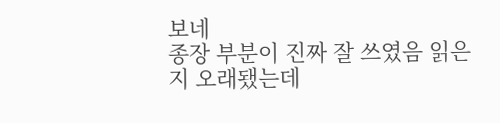보네
종장 부분이 진짜 잘 쓰였음 읽은지 오래됐는데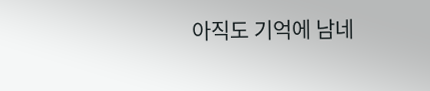아직도 기억에 남네